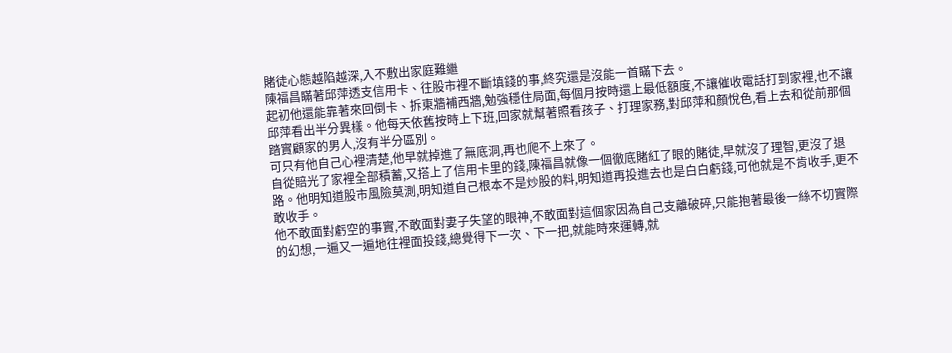賭徒心態越陷越深,入不敷出家庭難繼
陳福昌瞞著邱萍透支信用卡、往股市裡不斷填錢的事,終究還是沒能一首瞞下去。
起初他還能靠著來回倒卡、拆東牆補西牆,勉強穩住局面,每個月按時還上最低額度,不讓催收電話打到家裡,也不讓邱萍看出半分異樣。他每天依舊按時上下班,回家就幫著照看孩子、打理家務,對邱萍和顏悅色,看上去和從前那個踏實顧家的男人,沒有半分區別。
可只有他自己心裡清楚,他早就掉進了無底洞,再也爬不上來了。
自從賠光了家裡全部積蓄,又搭上了信用卡里的錢,陳福昌就像一個徹底賭紅了眼的賭徒,早就沒了理智,更沒了退路。他明知道股市風險莫測,明知道自己根本不是炒股的料,明知道再投進去也是白白虧錢,可他就是不肯收手,更不敢收手。
他不敢面對虧空的事實,不敢面對妻子失望的眼神,不敢面對這個家因為自己支離破碎,只能抱著最後一絲不切實際的幻想,一遍又一遍地往裡面投錢,總覺得下一次、下一把,就能時來運轉,就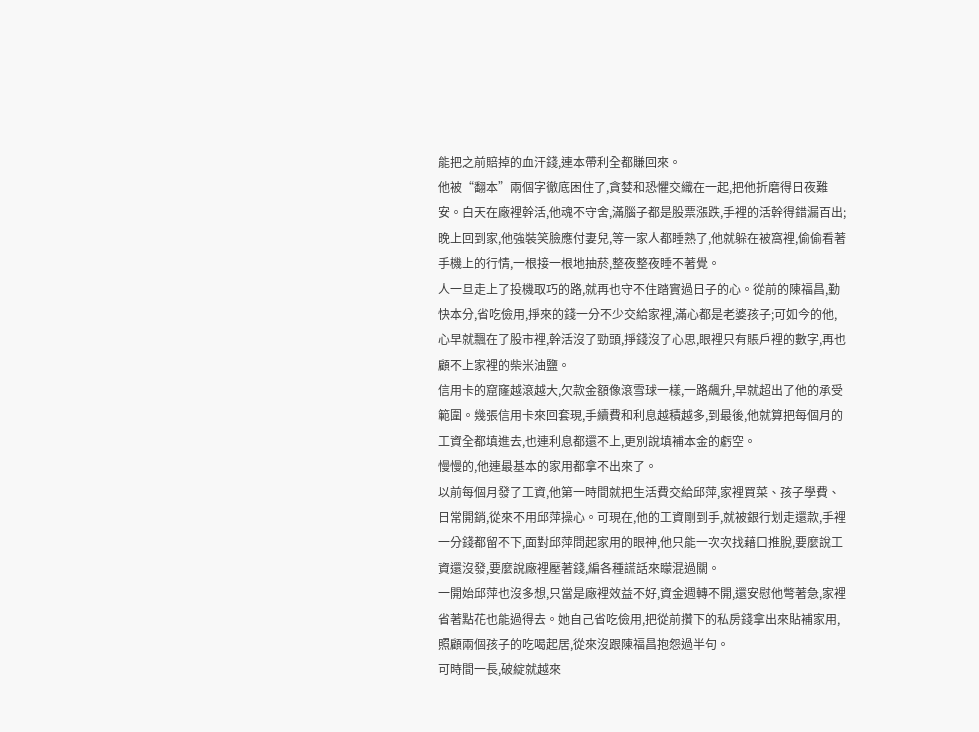能把之前賠掉的血汗錢,連本帶利全都賺回來。
他被“翻本”兩個字徹底困住了,貪婪和恐懼交織在一起,把他折磨得日夜難安。白天在廠裡幹活,他魂不守舍,滿腦子都是股票漲跌,手裡的活幹得錯漏百出;晚上回到家,他強裝笑臉應付妻兒,等一家人都睡熟了,他就躲在被窩裡,偷偷看著手機上的行情,一根接一根地抽菸,整夜整夜睡不著覺。
人一旦走上了投機取巧的路,就再也守不住踏實過日子的心。從前的陳福昌,勤快本分,省吃儉用,掙來的錢一分不少交給家裡,滿心都是老婆孩子;可如今的他,心早就飄在了股市裡,幹活沒了勁頭,掙錢沒了心思,眼裡只有賬戶裡的數字,再也顧不上家裡的柴米油鹽。
信用卡的窟窿越滾越大,欠款金額像滾雪球一樣,一路飆升,早就超出了他的承受範圍。幾張信用卡來回套現,手續費和利息越積越多,到最後,他就算把每個月的工資全都填進去,也連利息都還不上,更別說填補本金的虧空。
慢慢的,他連最基本的家用都拿不出來了。
以前每個月發了工資,他第一時間就把生活費交給邱萍,家裡買菜、孩子學費、日常開銷,從來不用邱萍操心。可現在,他的工資剛到手,就被銀行划走還款,手裡一分錢都留不下,面對邱萍問起家用的眼神,他只能一次次找藉口推脫,要麼說工資還沒發,要麼說廠裡壓著錢,編各種謊話來矇混過關。
一開始邱萍也沒多想,只當是廠裡效益不好,資金週轉不開,還安慰他彆著急,家裡省著點花也能過得去。她自己省吃儉用,把從前攢下的私房錢拿出來貼補家用,照顧兩個孩子的吃喝起居,從來沒跟陳福昌抱怨過半句。
可時間一長,破綻就越來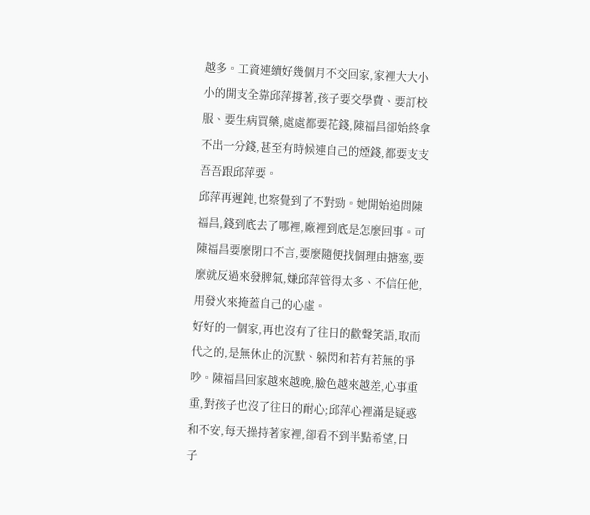越多。工資連續好幾個月不交回家,家裡大大小小的開支全靠邱萍撐著,孩子要交學費、要訂校服、要生病買藥,處處都要花錢,陳福昌卻始終拿不出一分錢,甚至有時候連自己的煙錢,都要支支吾吾跟邱萍要。
邱萍再遲鈍,也察覺到了不對勁。她開始追問陳福昌,錢到底去了哪裡,廠裡到底是怎麼回事。可陳福昌要麼閉口不言,要麼隨便找個理由搪塞,要麼就反過來發脾氣,嫌邱萍管得太多、不信任他,用發火來掩蓋自己的心虛。
好好的一個家,再也沒有了往日的歡聲笑語,取而代之的,是無休止的沉默、躲閃和若有若無的爭吵。陳福昌回家越來越晚,臉色越來越差,心事重重,對孩子也沒了往日的耐心;邱萍心裡滿是疑惑和不安,每天操持著家裡,卻看不到半點希望,日子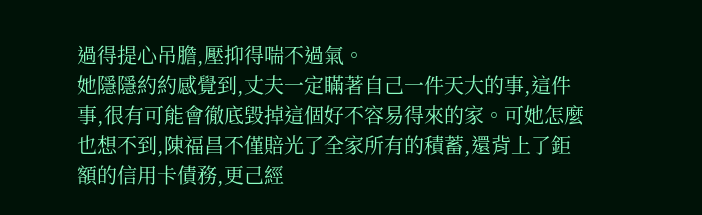過得提心吊膽,壓抑得喘不過氣。
她隱隱約約感覺到,丈夫一定瞞著自己一件天大的事,這件事,很有可能會徹底毀掉這個好不容易得來的家。可她怎麼也想不到,陳福昌不僅賠光了全家所有的積蓄,還背上了鉅額的信用卡債務,更己經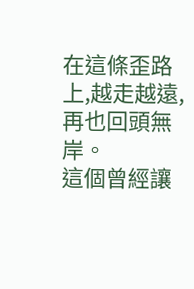在這條歪路上,越走越遠,再也回頭無岸。
這個曾經讓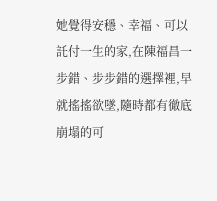她覺得安穩、幸福、可以託付一生的家,在陳福昌一步錯、步步錯的選擇裡,早就搖搖欲墜,隨時都有徹底崩塌的可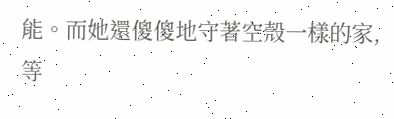能。而她還傻傻地守著空殼一樣的家,等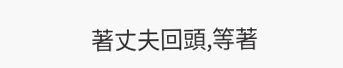著丈夫回頭,等著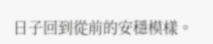日子回到從前的安穩模樣。